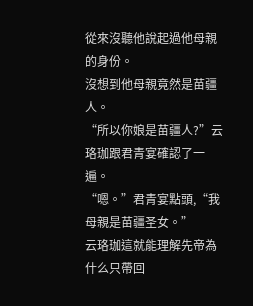從來沒聽他說起過他母親的身份。
沒想到他母親竟然是苗疆人。
“所以你娘是苗疆人?”云珞珈跟君青宴確認了一遍。
“嗯。”君青宴點頭,“我母親是苗疆圣女。”
云珞珈這就能理解先帝為什么只帶回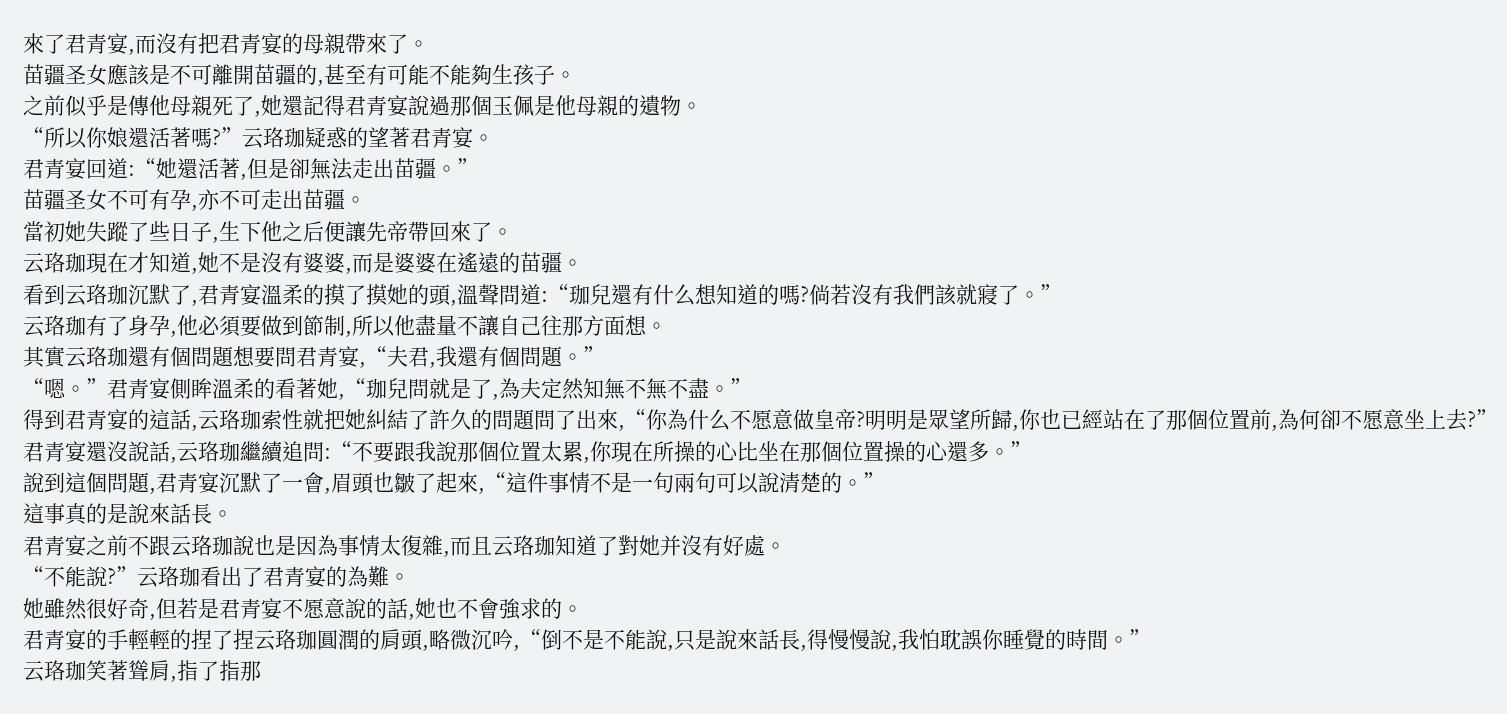來了君青宴,而沒有把君青宴的母親帶來了。
苗疆圣女應該是不可離開苗疆的,甚至有可能不能夠生孩子。
之前似乎是傳他母親死了,她還記得君青宴說過那個玉佩是他母親的遺物。
“所以你娘還活著嗎?”云珞珈疑惑的望著君青宴。
君青宴回道:“她還活著,但是卻無法走出苗疆。”
苗疆圣女不可有孕,亦不可走出苗疆。
當初她失蹤了些日子,生下他之后便讓先帝帶回來了。
云珞珈現在才知道,她不是沒有婆婆,而是婆婆在遙遠的苗疆。
看到云珞珈沉默了,君青宴溫柔的摸了摸她的頭,溫聲問道:“珈兒還有什么想知道的嗎?倘若沒有我們該就寢了。”
云珞珈有了身孕,他必須要做到節制,所以他盡量不讓自己往那方面想。
其實云珞珈還有個問題想要問君青宴,“夫君,我還有個問題。”
“嗯。”君青宴側眸溫柔的看著她,“珈兒問就是了,為夫定然知無不無不盡。”
得到君青宴的這話,云珞珈索性就把她糾結了許久的問題問了出來,“你為什么不愿意做皇帝?明明是眾望所歸,你也已經站在了那個位置前,為何卻不愿意坐上去?”
君青宴還沒說話,云珞珈繼續追問:“不要跟我說那個位置太累,你現在所操的心比坐在那個位置操的心還多。”
說到這個問題,君青宴沉默了一會,眉頭也皺了起來,“這件事情不是一句兩句可以說清楚的。”
這事真的是說來話長。
君青宴之前不跟云珞珈說也是因為事情太復雜,而且云珞珈知道了對她并沒有好處。
“不能說?”云珞珈看出了君青宴的為難。
她雖然很好奇,但若是君青宴不愿意說的話,她也不會強求的。
君青宴的手輕輕的捏了捏云珞珈圓潤的肩頭,略微沉吟,“倒不是不能說,只是說來話長,得慢慢說,我怕耽誤你睡覺的時間。”
云珞珈笑著聳肩,指了指那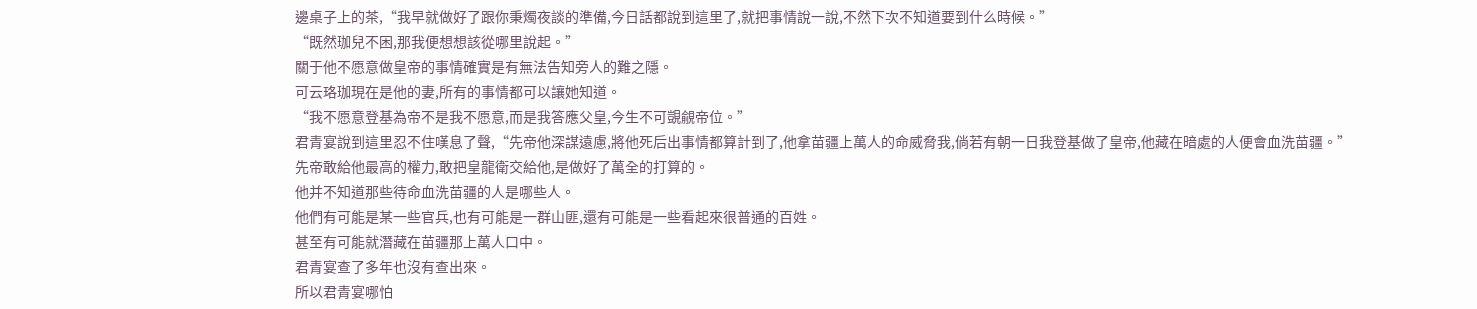邊桌子上的茶,“我早就做好了跟你秉燭夜談的準備,今日話都說到這里了,就把事情說一說,不然下次不知道要到什么時候。”
“既然珈兒不困,那我便想想該從哪里說起。”
關于他不愿意做皇帝的事情確實是有無法告知旁人的難之隱。
可云珞珈現在是他的妻,所有的事情都可以讓她知道。
“我不愿意登基為帝不是我不愿意,而是我答應父皇,今生不可覬覦帝位。”
君青宴說到這里忍不住嘆息了聲,“先帝他深謀遠慮,將他死后出事情都算計到了,他拿苗疆上萬人的命威脅我,倘若有朝一日我登基做了皇帝,他藏在暗處的人便會血洗苗疆。”
先帝敢給他最高的權力,敢把皇龍衛交給他,是做好了萬全的打算的。
他并不知道那些待命血洗苗疆的人是哪些人。
他們有可能是某一些官兵,也有可能是一群山匪,還有可能是一些看起來很普通的百姓。
甚至有可能就潛藏在苗疆那上萬人口中。
君青宴查了多年也沒有查出來。
所以君青宴哪怕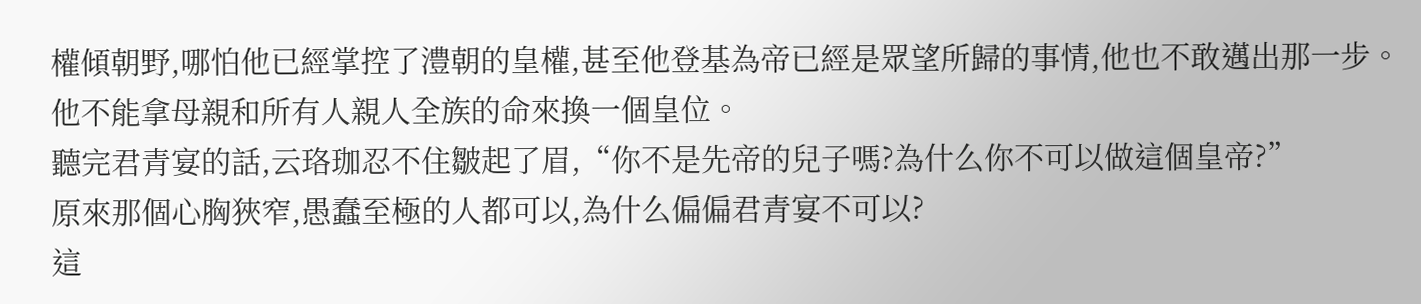權傾朝野,哪怕他已經掌控了澧朝的皇權,甚至他登基為帝已經是眾望所歸的事情,他也不敢邁出那一步。
他不能拿母親和所有人親人全族的命來換一個皇位。
聽完君青宴的話,云珞珈忍不住皺起了眉,“你不是先帝的兒子嗎?為什么你不可以做這個皇帝?”
原來那個心胸狹窄,愚蠢至極的人都可以,為什么偏偏君青宴不可以?
這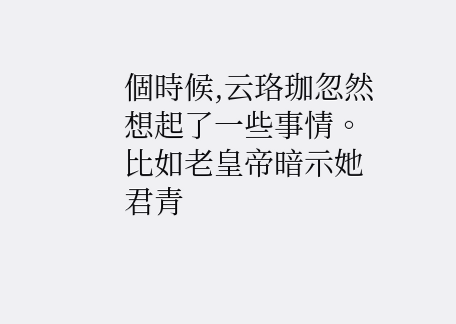個時候,云珞珈忽然想起了一些事情。
比如老皇帝暗示她君青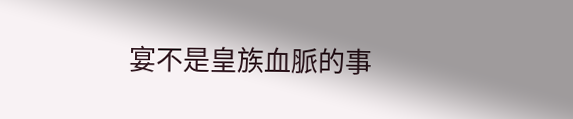宴不是皇族血脈的事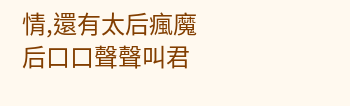情,還有太后瘋魔后口口聲聲叫君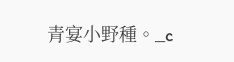青宴小野種。_c